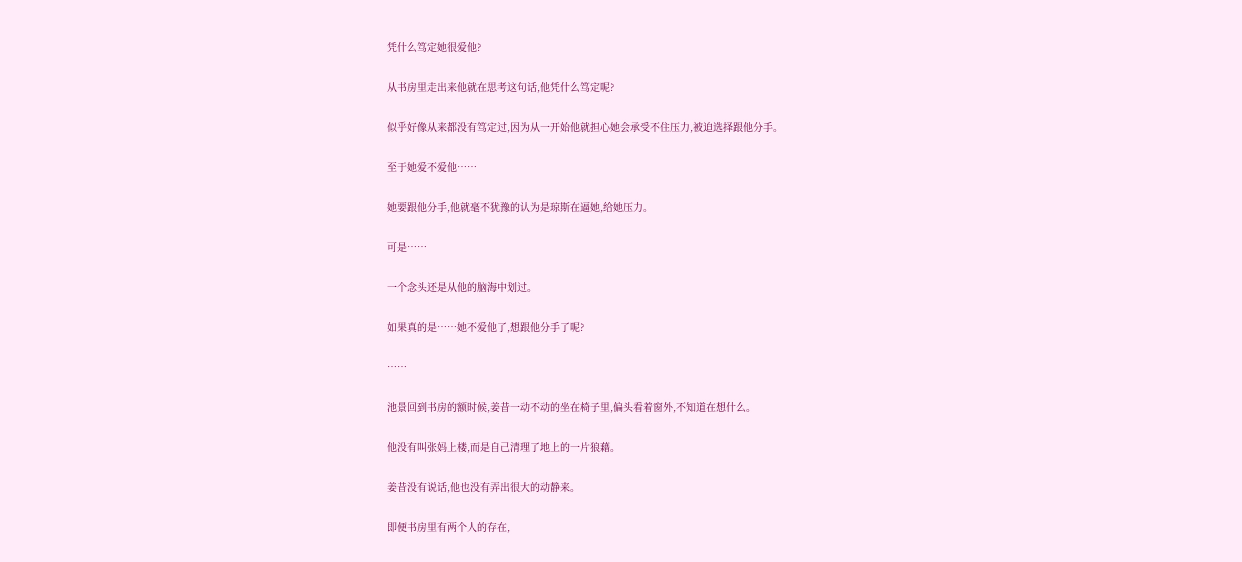凭什么笃定她很爱他?

从书房里走出来他就在思考这句话,他凭什么笃定呢?

似乎好像从来都没有笃定过,因为从一开始他就担心她会承受不住压力,被迫选择跟他分手。

至于她爱不爱他……

她要跟他分手,他就毫不犹豫的认为是琼斯在逼她,给她压力。

可是……

一个念头还是从他的脑海中划过。

如果真的是……她不爱他了,想跟他分手了呢?

……

池景回到书房的额时候,姜昔一动不动的坐在椅子里,偏头看着窗外,不知道在想什么。

他没有叫张妈上楼,而是自己清理了地上的一片狼藉。

姜昔没有说话,他也没有弄出很大的动静来。

即便书房里有两个人的存在,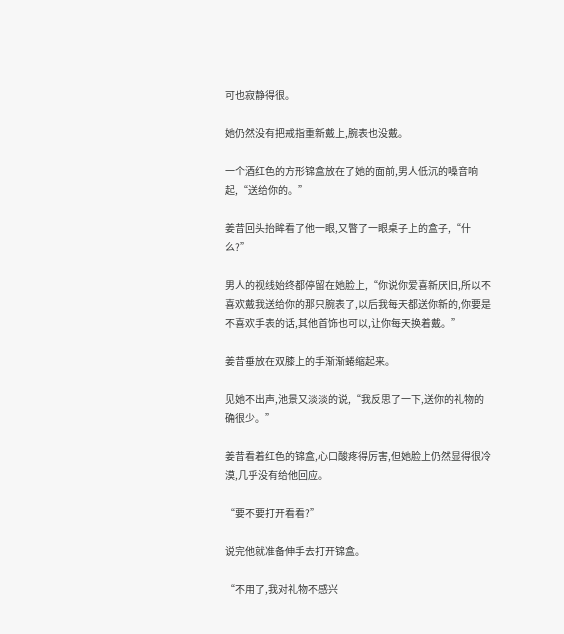可也寂静得很。

她仍然没有把戒指重新戴上,腕表也没戴。

一个酒红色的方形锦盒放在了她的面前,男人低沉的嗓音响起,“送给你的。”

姜昔回头抬眸看了他一眼,又瞥了一眼桌子上的盒子,“什么?”

男人的视线始终都停留在她脸上,“你说你爱喜新厌旧,所以不喜欢戴我送给你的那只腕表了,以后我每天都送你新的,你要是不喜欢手表的话,其他首饰也可以,让你每天换着戴。”

姜昔垂放在双膝上的手渐渐蜷缩起来。

见她不出声,池景又淡淡的说,“我反思了一下,送你的礼物的确很少。”

姜昔看着红色的锦盒,心口酸疼得厉害,但她脸上仍然显得很冷漠,几乎没有给他回应。

“要不要打开看看?”

说完他就准备伸手去打开锦盒。

“不用了,我对礼物不感兴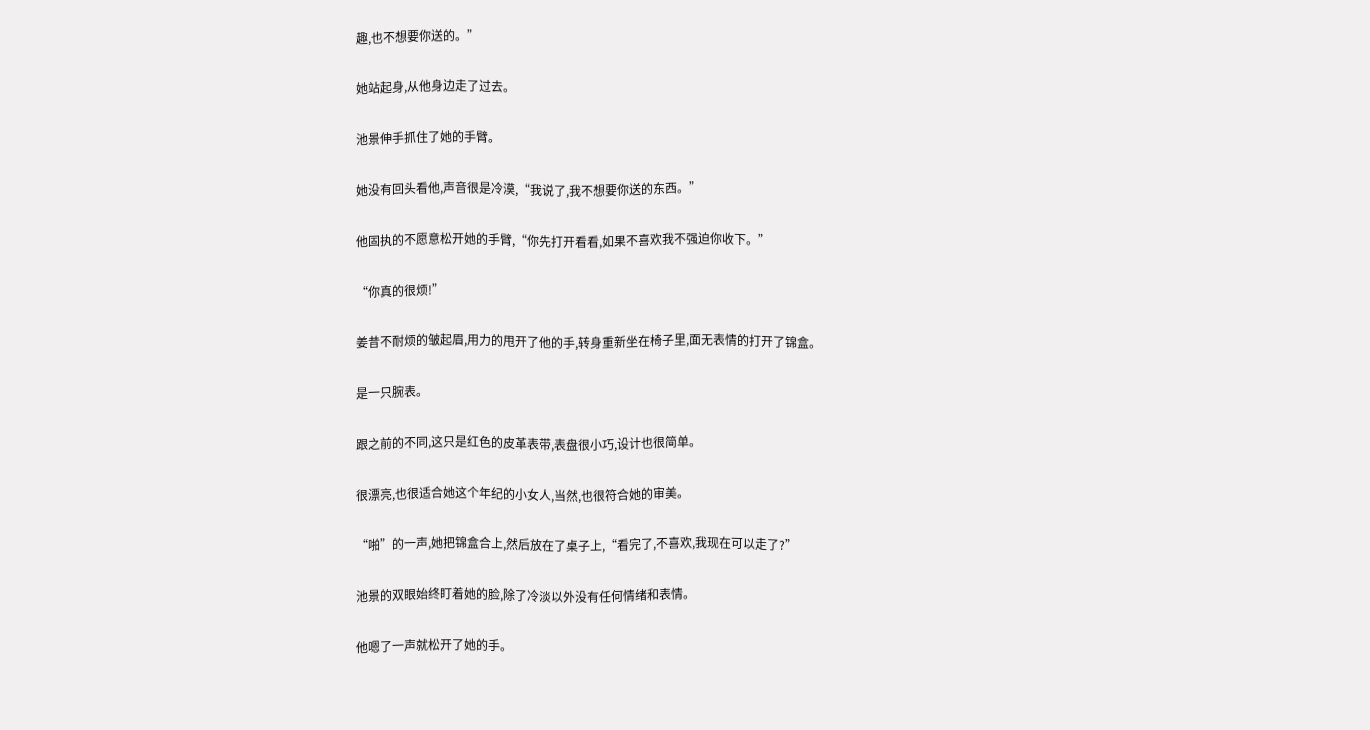趣,也不想要你送的。”

她站起身,从他身边走了过去。

池景伸手抓住了她的手臂。

她没有回头看他,声音很是冷漠,“我说了,我不想要你送的东西。”

他固执的不愿意松开她的手臂,“你先打开看看,如果不喜欢我不强迫你收下。”

“你真的很烦!”

姜昔不耐烦的皱起眉,用力的甩开了他的手,转身重新坐在椅子里,面无表情的打开了锦盒。

是一只腕表。

跟之前的不同,这只是红色的皮革表带,表盘很小巧,设计也很简单。

很漂亮,也很适合她这个年纪的小女人,当然,也很符合她的审美。

“啪”的一声,她把锦盒合上,然后放在了桌子上,“看完了,不喜欢,我现在可以走了?”

池景的双眼始终盯着她的脸,除了冷淡以外没有任何情绪和表情。

他嗯了一声就松开了她的手。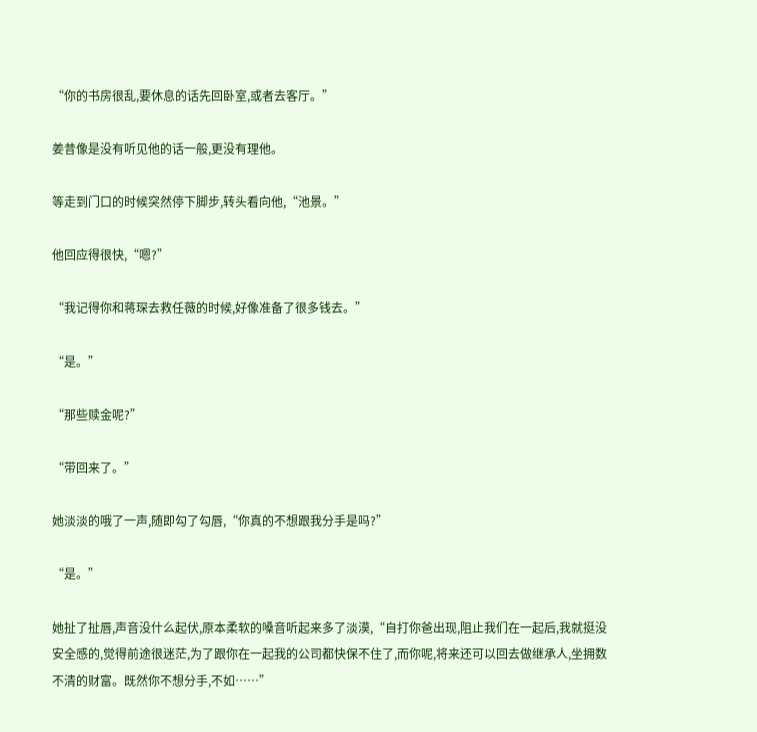“你的书房很乱,要休息的话先回卧室,或者去客厅。”

姜昔像是没有听见他的话一般,更没有理他。

等走到门口的时候突然停下脚步,转头看向他,“池景。”

他回应得很快,“嗯?”

“我记得你和蒋琛去救任薇的时候,好像准备了很多钱去。”

“是。”

“那些赎金呢?”

“带回来了。”

她淡淡的哦了一声,随即勾了勾唇,“你真的不想跟我分手是吗?”

“是。”

她扯了扯唇,声音没什么起伏,原本柔软的嗓音听起来多了淡漠,“自打你爸出现,阻止我们在一起后,我就挺没安全感的,觉得前途很迷茫,为了跟你在一起我的公司都快保不住了,而你呢,将来还可以回去做继承人,坐拥数不清的财富。既然你不想分手,不如……”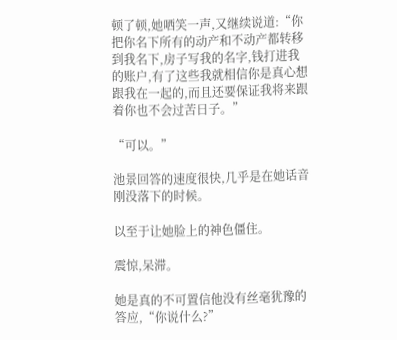顿了顿,她哂笑一声,又继续说道:“你把你名下所有的动产和不动产都转移到我名下,房子写我的名字,钱打进我的账户,有了这些我就相信你是真心想跟我在一起的,而且还要保证我将来跟着你也不会过苦日子。”

“可以。”

池景回答的速度很快,几乎是在她话音刚没落下的时候。

以至于让她脸上的神色僵住。

震惊,呆滞。

她是真的不可置信他没有丝毫犹豫的答应,“你说什么?”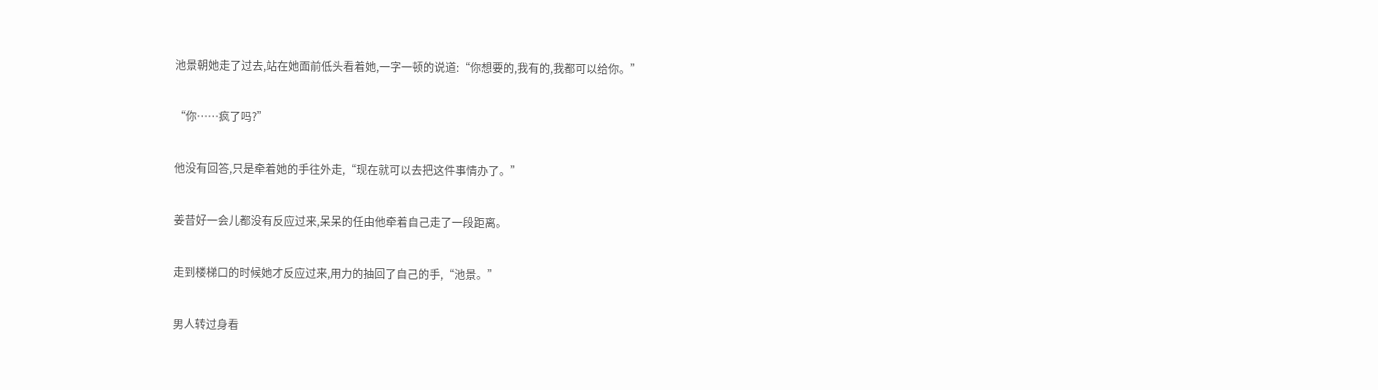池景朝她走了过去,站在她面前低头看着她,一字一顿的说道:“你想要的,我有的,我都可以给你。”

“你……疯了吗?”

他没有回答,只是牵着她的手往外走,“现在就可以去把这件事情办了。”

姜昔好一会儿都没有反应过来,呆呆的任由他牵着自己走了一段距离。

走到楼梯口的时候她才反应过来,用力的抽回了自己的手,“池景。”

男人转过身看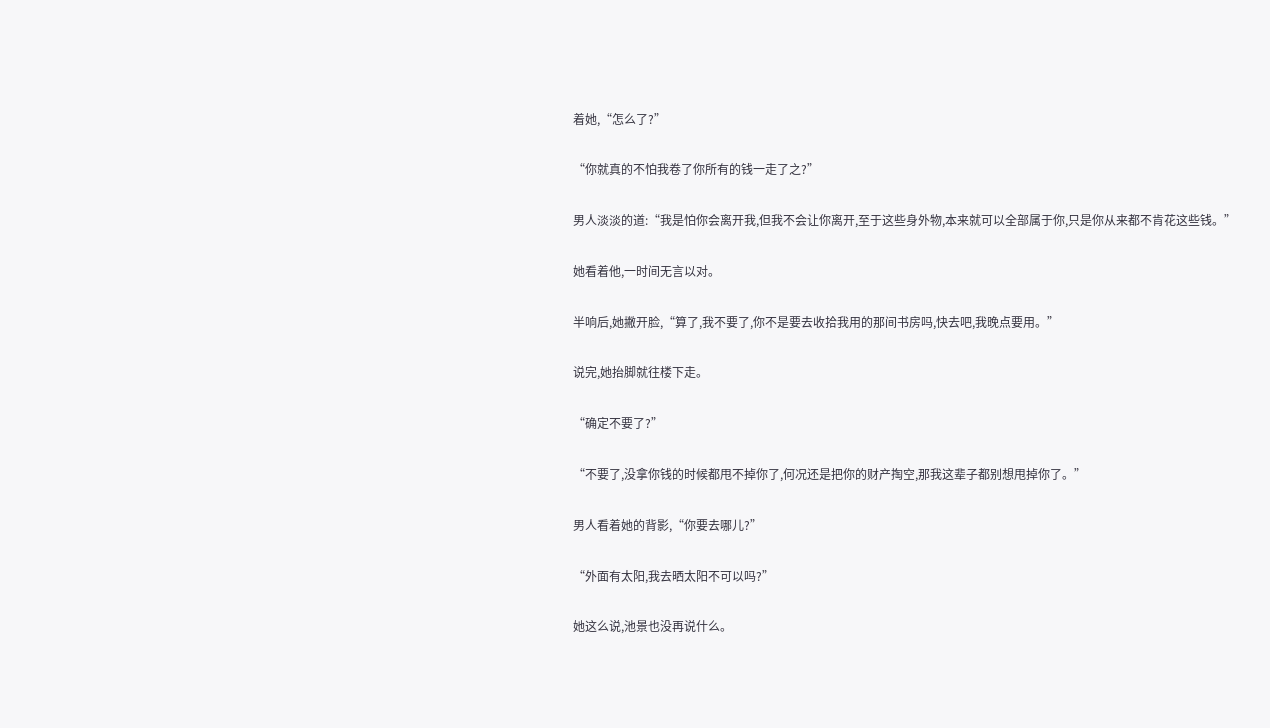着她,“怎么了?”

“你就真的不怕我卷了你所有的钱一走了之?”

男人淡淡的道:“我是怕你会离开我,但我不会让你离开,至于这些身外物,本来就可以全部属于你,只是你从来都不肯花这些钱。”

她看着他,一时间无言以对。

半响后,她撇开脸,“算了,我不要了,你不是要去收拾我用的那间书房吗,快去吧,我晚点要用。”

说完,她抬脚就往楼下走。

“确定不要了?”

“不要了,没拿你钱的时候都甩不掉你了,何况还是把你的财产掏空,那我这辈子都别想甩掉你了。”

男人看着她的背影,“你要去哪儿?”

“外面有太阳,我去晒太阳不可以吗?”

她这么说,池景也没再说什么。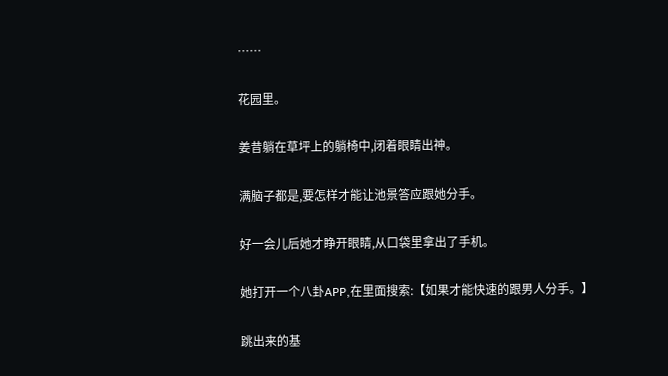……

花园里。

姜昔躺在草坪上的躺椅中,闭着眼睛出神。

满脑子都是,要怎样才能让池景答应跟她分手。

好一会儿后她才睁开眼睛,从口袋里拿出了手机。

她打开一个八卦APP,在里面搜索:【如果才能快速的跟男人分手。】

跳出来的基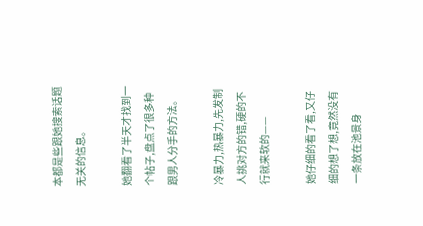本都是些跟她搜索话题无关的信息。

她翻看了半天才找到一个帖子,盘点了很多种跟男人分手的方法。

冷暴力,热暴力,先发制人挑对方的错,硬的不行就来软的——

她仔细的看了看,又仔细的想了想,竟然没有一条放在池景身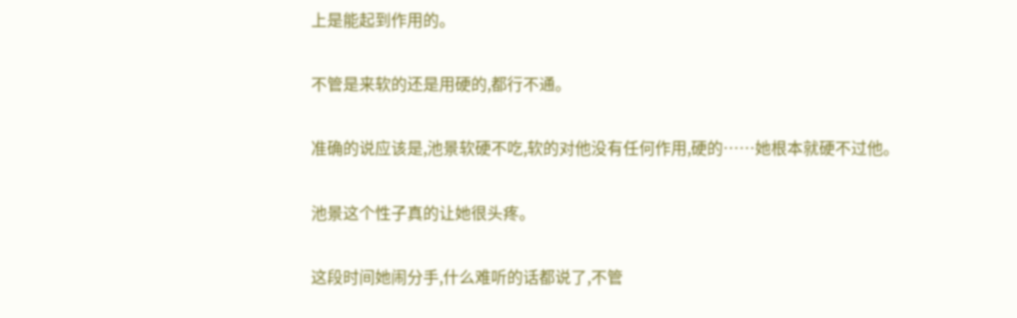上是能起到作用的。

不管是来软的还是用硬的,都行不通。

准确的说应该是,池景软硬不吃,软的对他没有任何作用,硬的……她根本就硬不过他。

池景这个性子真的让她很头疼。

这段时间她闹分手,什么难听的话都说了,不管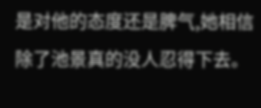是对他的态度还是脾气,她相信除了池景真的没人忍得下去。